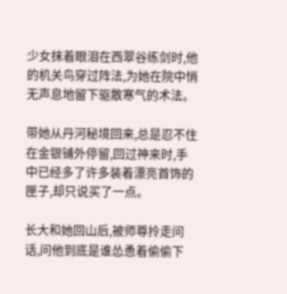少女抹着眼泪在西翠谷练剑时,他的机关鸟穿过阵法,为她在院中悄无声息地留下驱散寒气的术法。

带她从丹河秘境回来,总是忍不住在金银铺外停留,回过神来时,手中已经多了许多装着漂亮首饰的匣子,却只说买了一点。

长大和她回山后,被师尊拎走问话,问他到底是谁怂恿着偷偷下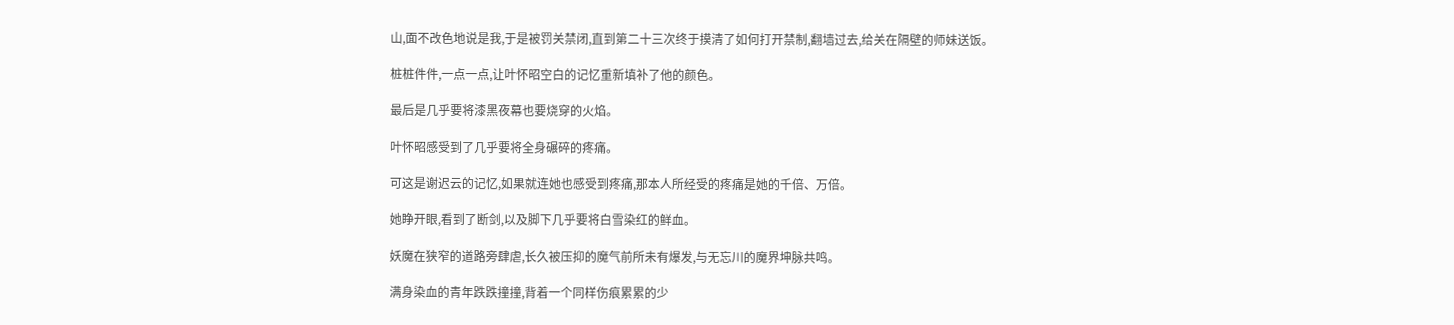山,面不改色地说是我,于是被罚关禁闭,直到第二十三次终于摸清了如何打开禁制,翻墙过去,给关在隔壁的师妹送饭。

桩桩件件,一点一点,让叶怀昭空白的记忆重新填补了他的颜色。

最后是几乎要将漆黑夜幕也要烧穿的火焰。

叶怀昭感受到了几乎要将全身碾碎的疼痛。

可这是谢迟云的记忆,如果就连她也感受到疼痛,那本人所经受的疼痛是她的千倍、万倍。

她睁开眼,看到了断剑,以及脚下几乎要将白雪染红的鲜血。

妖魔在狭窄的道路旁肆虐,长久被压抑的魔气前所未有爆发,与无忘川的魔界坤脉共鸣。

满身染血的青年跌跌撞撞,背着一个同样伤痕累累的少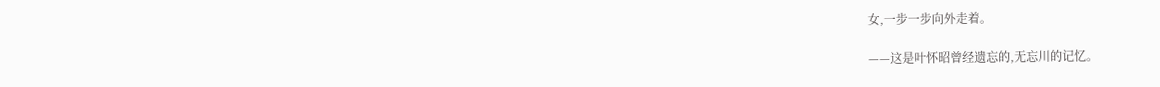女,一步一步向外走着。

——这是叶怀昭曾经遗忘的,无忘川的记忆。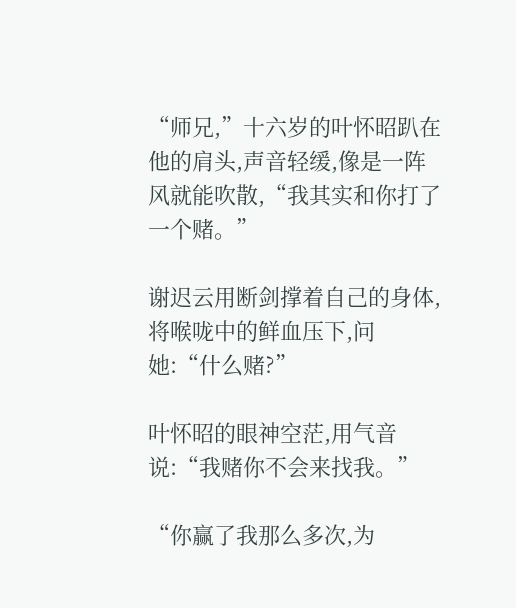“师兄,”十六岁的叶怀昭趴在他的肩头,声音轻缓,像是一阵风就能吹散,“我其实和你打了一个赌。”

谢迟云用断剑撑着自己的身体,将喉咙中的鲜血压下,问她:“什么赌?”

叶怀昭的眼神空茫,用气音说:“我赌你不会来找我。”

“你赢了我那么多次,为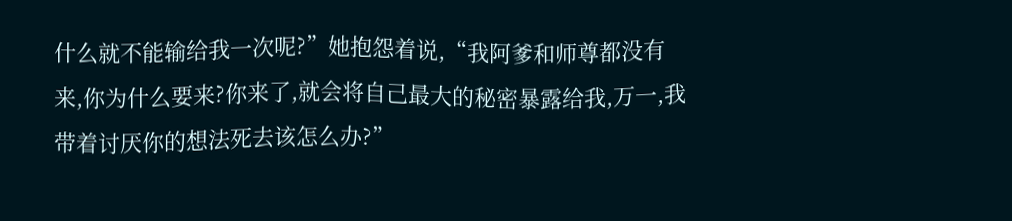什么就不能输给我一次呢?”她抱怨着说,“我阿爹和师尊都没有来,你为什么要来?你来了,就会将自己最大的秘密暴露给我,万一,我带着讨厌你的想法死去该怎么办?”